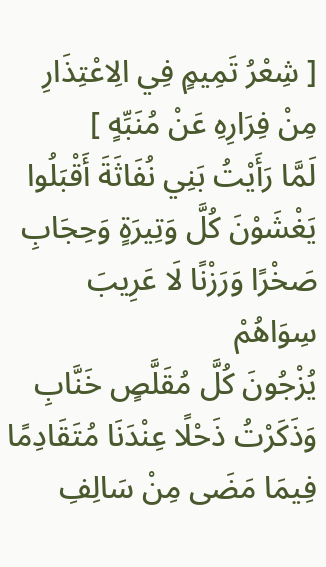[ شِعْرُ تَمِيمٍ فِي الِاعْتِذَارِ مِنْ فِرَارِهِ عَنْ مُنَبِّهٍ ]
لَمَّا رَأَيْتُ بَنِي نُفَاثَةَ أَقْبَلُوا
يَغْشَوْنَ كُلَّ وَتِيرَةٍ وَحِجَابِ
صَخْرًا وَرَزْنًا لَا عَرِيبَ سِوَاهُمْ
يُزْجُونَ كُلَّ مُقَلَّصٍ خَنَّابِ
وَذَكَرْتُ ذَحْلًا عِنْدَنَا مُتَقَادِمًا
فِيمَا مَضَى مِنْ سَالِفِ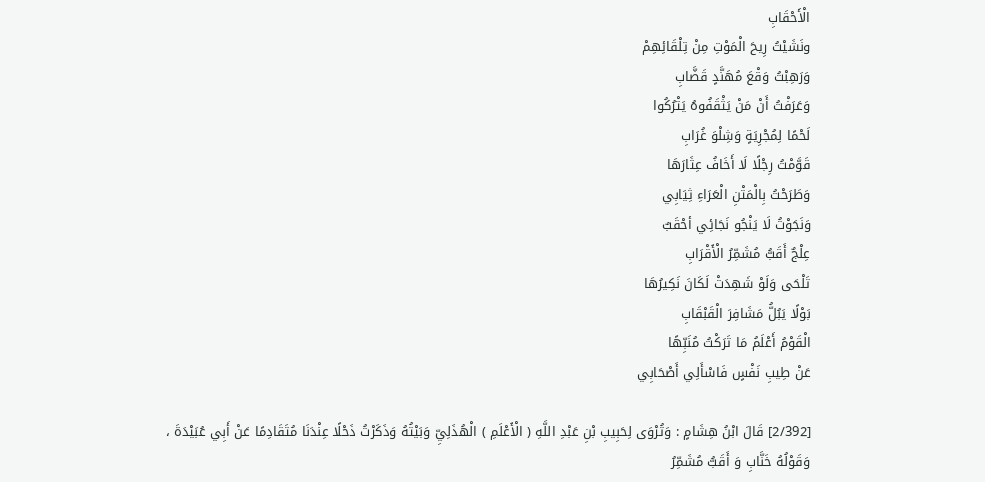الْأَحْقَابِ
ونَشَيْتُ رِيحَ الْمَوْتِ مِنْ تِلْقَائِهِمْ
وَرَهِبْتُ وَقْعَ مُهَنَّدٍ قَضَّابِ
وَعَرَفْتُ أَنْ مَنْ يَثْقَفُوهُ يَتْرُكُوا
لَحْمًا لِمُجْرِيَةٍ وَشِلْوَ غُرَابِ
قَوَّمْتُ رِجْلًا لَا أَخَافُ عِثَارَهَا
وَطَرَحْتُ بِالْمَتْنِ الْعَرَاءِ ثِيَابِي
وَنَجَوْتُ لَا يَنْجُو نَجَائِي أحْقَبٌ
عِلْجٌ أَقَبُّ مُشَمِّرُ الْأَقْرَابِ
تَلْحَى وَلَوْ شَهِدَتْ لَكَانَ نَكِيرُهَا
بَوْلًا يَبُلُّ مَشَافِرَ الْقَبْقَابِ
الْقَوْمُ أَعْلَمُ مَا تَرَكْتُ مُنَبِّهًا
عَنْ طِيبِ نَفْسٍ فَاسْأَلِي أَصْحَابِي

[2/392] قَالَ ابْنُ هِشَامٍ : وَتُرْوَى لِحَبِيبِ بْنِ عَبْدِ اللَّهِ ( الْأَعْلَمِ ) الْهُذَلِيِّ وَبَيْتُهُ وَذَكَرْتُ ذَحْلًا عِنْدَنَا مُتَقَادِمًا عَنْ أَبِي عُبَيْدَةَ ، وَقَوْلُهُ خَنَّابِ وَ أَقَبُّ مُشَمِّرُ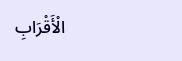الْأَقْرَابِ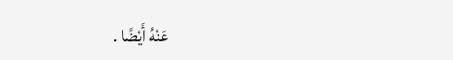عَنْهُ أَيْضًا .